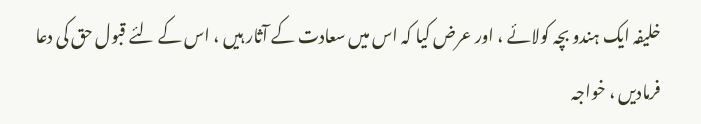خلیفہ ایک ہندو بچہ کولائے ، اور عرض کیا کہ اس میں سعادت کے آثار ہیں ، اس کے لئے قبول حق کی دعا فرمادیں ، خواجہ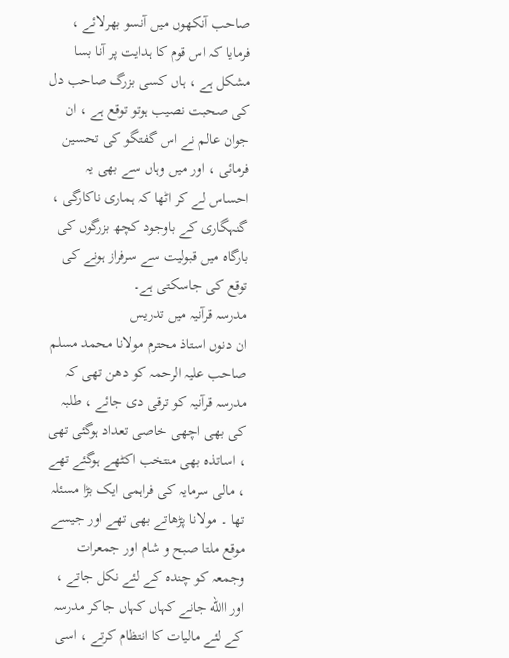صاحب آنکھوں میں آنسو بھرلائے ، فرمایا کہ اس قوم کا ہدایت پر آنا بسا مشکل ہے ، ہاں کسی بزرگ صاحب دل کی صحبت نصیب ہوتو توقع ہے ، ان جوان عالم نے اس گفتگو کی تحسین فرمائی ، اور میں وہاں سے بھی یہ احساس لے کر اٹھا کہ ہماری ناکارگی ، گنہگاری کے باوجود کچھ بزرگوں کی بارگاہ میں قبولیت سے سرفراز ہونے کی توقع کی جاسکتی ہے۔
مدرسہ قرآنیہ میں تدریس
ان دنوں استاذ محترم مولانا محمد مسلم صاحب علیہ الرحمہ کو دھن تھی کہ مدرسہ قرآنیہ کو ترقی دی جائے ، طلبہ کی بھی اچھی خاصی تعداد ہوگئی تھی ، اساتذہ بھی منتخب اکٹھے ہوگئے تھے ، مالی سرمایہ کی فراہمی ایک بڑا مسئلہ تھا ۔ مولانا پڑھاتے بھی تھے اور جیسے موقع ملتا صبح و شام اور جمعرات وجمعہ کو چندہ کے لئے نکل جاتے ، اور االله جانے کہاں کہاں جاکر مدرسہ کے لئے مالیات کا انتظام کرتے ، اسی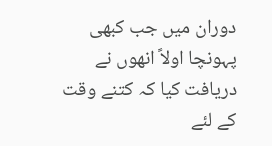دوران میں جب کبھی پہونچا اولاً انھوں نے دریافت کیا کہ کتنے وقت کے لئے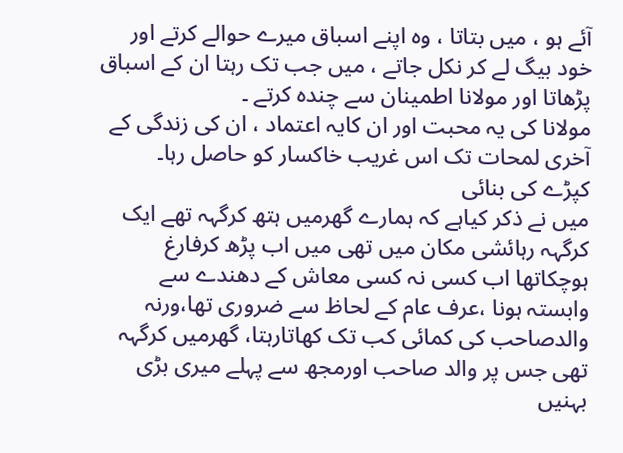آئے ہو ، میں بتاتا ، وہ اپنے اسباق میرے حوالے کرتے اور خود بیگ لے کر نکل جاتے ، میں جب تک رہتا ان کے اسباق پڑھاتا اور مولانا اطمینان سے چندہ کرتے ۔
مولانا کی یہ محبت اور ان کایہ اعتماد ، ان کی زندگی کے آخری لمحات تک اس غریب خاکسار کو حاصل رہا۔
کپڑے کی بنائی
میں نے ذکر کیاہے کہ ہمارے گھرمیں ہتھ کرگہہ تھے ایک کرگہہ رہائشی مکان میں تھی میں اب پڑھ کرفارغ ہوچکاتھا اب کسی نہ کسی معاش کے دھندے سے وابستہ ہونا ،عرف عام کے لحاظ سے ضروری تھا،ورنہ والدصاحب کی کمائی کب تک کھاتارہتا، گھرمیں کرگہہ تھی جس پر والد صاحب اورمجھ سے پہلے میری بڑی بہنیں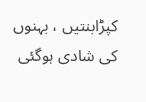کپڑابنتیں ، بہنوں کی شادی ہوگئی